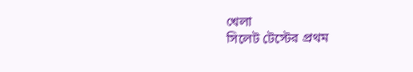খেলা
সিলেট টেস্টের প্রথম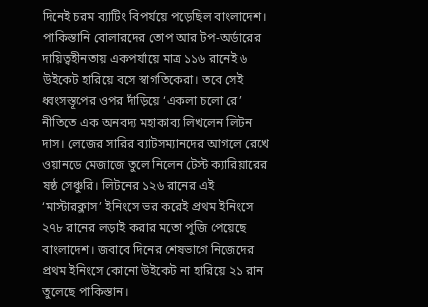দিনেই চরম ব্যাটিং বিপর্যয়ে পড়েছিল বাংলাদেশ। পাকিস্তানি বোলারদের তোপ আর টপ-অর্ডারের দায়িত্বহীনতায় একপর্যায়ে মাত্র ১১৬ রানেই ৬ উইকেট হারিয়ে বসে স্বাগতিকেরা। তবে সেই ধ্বংসস্তূপের ওপর দাঁড়িয়ে ‘একলা চলো রে’ নীতিতে এক অনবদ্য মহাকাব্য লিখলেন লিটন দাস। লেজের সারির ব্যাটসম্যানদের আগলে রেখে ওয়ানডে মেজাজে তুলে নিলেন টেস্ট ক্যারিয়ারের ষষ্ঠ সেঞ্চুরি। লিটনের ১২৬ রানের এই ‘মাস্টারক্লাস’ ইনিংসে ভর করেই প্রথম ইনিংসে ২৭৮ রানের লড়াই করার মতো পুজি পেয়েছে বাংলাদেশ। জবাবে দিনের শেষভাগে নিজেদের প্রথম ইনিংসে কোনো উইকেট না হারিয়ে ২১ রান তুলেছে পাকিস্তান।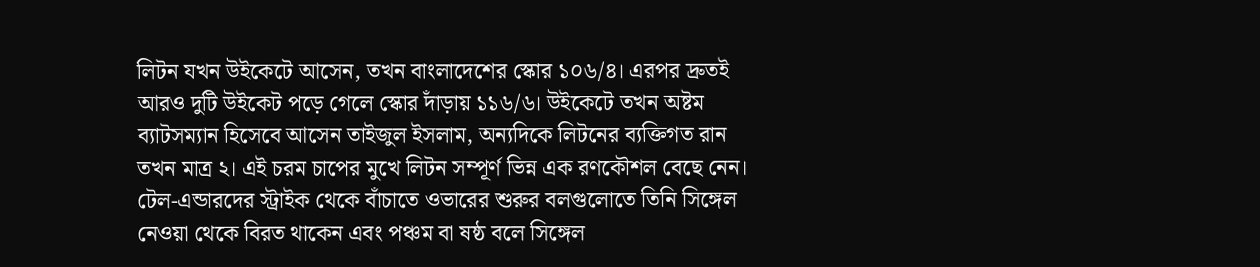লিটন যখন উইকেটে আসেন, তখন বাংলাদেশের স্কোর ১০৬/৪। এরপর দ্রুতই আরও দুটি উইকেট পড়ে গেলে স্কোর দাঁড়ায় ১১৬/৬। উইকেটে তখন অষ্টম ব্যাটসম্যান হিসেবে আসেন তাইজুল ইসলাম, অন্যদিকে লিটনের ব্যক্তিগত রান তখন মাত্র ২। এই চরম চাপের মুখে লিটন সম্পূর্ণ ভিন্ন এক রণকৌশল বেছে নেন। টেল-এন্ডারদের স্ট্রাইক থেকে বাঁচাতে ওভারের শুরুর বলগুলোতে তিনি সিঙ্গেল নেওয়া থেকে বিরত থাকেন এবং পঞ্চম বা ষষ্ঠ বলে সিঙ্গেল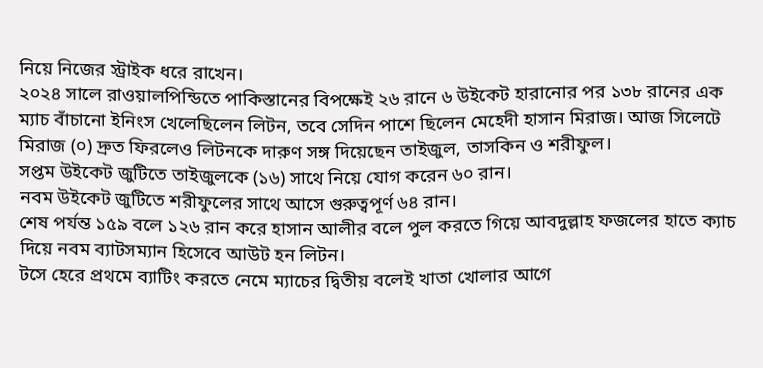নিয়ে নিজের স্ট্রাইক ধরে রাখেন।
২০২৪ সালে রাওয়ালপিন্ডিতে পাকিস্তানের বিপক্ষেই ২৬ রানে ৬ উইকেট হারানোর পর ১৩৮ রানের এক ম্যাচ বাঁচানো ইনিংস খেলেছিলেন লিটন, তবে সেদিন পাশে ছিলেন মেহেদী হাসান মিরাজ। আজ সিলেটে মিরাজ (০) দ্রুত ফিরলেও লিটনকে দারুণ সঙ্গ দিয়েছেন তাইজুল, তাসকিন ও শরীফুল।
সপ্তম উইকেট জুটিতে তাইজুলকে (১৬) সাথে নিয়ে যোগ করেন ৬০ রান।
নবম উইকেট জুটিতে শরীফুলের সাথে আসে গুরুত্বপূর্ণ ৬৪ রান।
শেষ পর্যন্ত ১৫৯ বলে ১২৬ রান করে হাসান আলীর বলে পুল করতে গিয়ে আবদুল্লাহ ফজলের হাতে ক্যাচ দিয়ে নবম ব্যাটসম্যান হিসেবে আউট হন লিটন।
টসে হেরে প্রথমে ব্যাটিং করতে নেমে ম্যাচের দ্বিতীয় বলেই খাতা খোলার আগে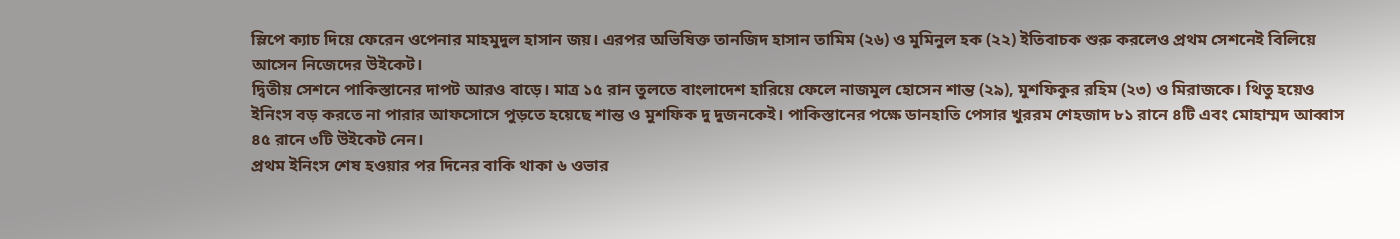স্লিপে ক্যাচ দিয়ে ফেরেন ওপেনার মাহমুদুল হাসান জয়। এরপর অভিষিক্ত তানজিদ হাসান তামিম (২৬) ও মুমিনুল হক (২২) ইতিবাচক শুরু করলেও প্রথম সেশনেই বিলিয়ে আসেন নিজেদের উইকেট।
দ্বিতীয় সেশনে পাকিস্তানের দাপট আরও বাড়ে। মাত্র ১৫ রান তুলতে বাংলাদেশ হারিয়ে ফেলে নাজমুল হোসেন শান্ত (২৯), মুশফিকুর রহিম (২৩) ও মিরাজকে। থিতু হয়েও ইনিংস বড় করতে না পারার আফসোসে পুড়তে হয়েছে শান্ত ও মুশফিক দু দুজনকেই। পাকিস্তানের পক্ষে ডানহাতি পেসার খুররম শেহজাদ ৮১ রানে ৪টি এবং মোহাম্মদ আব্বাস ৪৫ রানে ৩টি উইকেট নেন।
প্রথম ইনিংস শেষ হওয়ার পর দিনের বাকি থাকা ৬ ওভার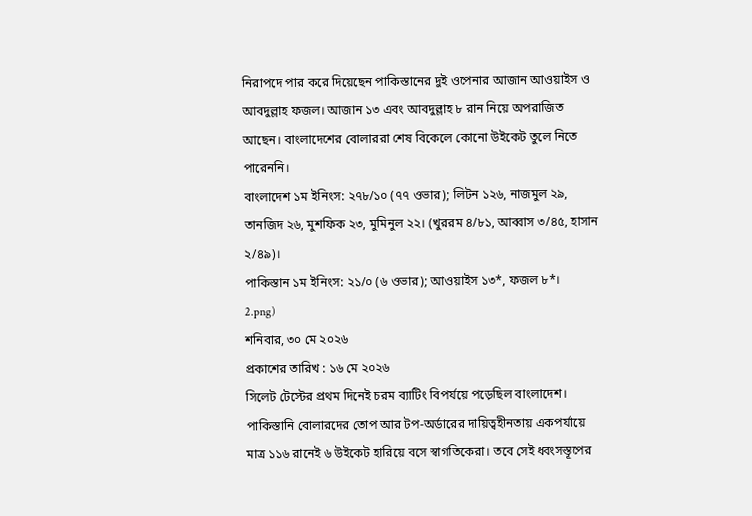নিরাপদে পার করে দিয়েছেন পাকিস্তানের দুই ওপেনার আজান আওয়াইস ও আবদুল্লাহ ফজল। আজান ১৩ এবং আবদুল্লাহ ৮ রান নিয়ে অপরাজিত আছেন। বাংলাদেশের বোলাররা শেষ বিকেলে কোনো উইকেট তুলে নিতে পারেননি।
বাংলাদেশ ১ম ইনিংস: ২৭৮/১০ (৭৭ ওভার); লিটন ১২৬, নাজমুল ২৯, তানজিদ ২৬, মুশফিক ২৩, মুমিনুল ২২। (খুররম ৪/৮১, আব্বাস ৩/৪৫, হাসান ২/৪৯)।
পাকিস্তান ১ম ইনিংস: ২১/০ (৬ ওভার); আওয়াইস ১৩*, ফজল ৮*।
2.png)
শনিবার, ৩০ মে ২০২৬
প্রকাশের তারিখ : ১৬ মে ২০২৬
সিলেট টেস্টের প্রথম দিনেই চরম ব্যাটিং বিপর্যয়ে পড়েছিল বাংলাদেশ। পাকিস্তানি বোলারদের তোপ আর টপ-অর্ডারের দায়িত্বহীনতায় একপর্যায়ে মাত্র ১১৬ রানেই ৬ উইকেট হারিয়ে বসে স্বাগতিকেরা। তবে সেই ধ্বংসস্তূপের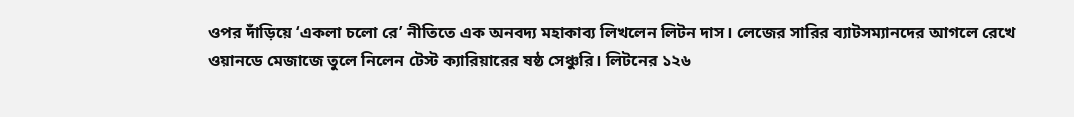ওপর দাঁড়িয়ে ‘একলা চলো রে’ নীতিতে এক অনবদ্য মহাকাব্য লিখলেন লিটন দাস। লেজের সারির ব্যাটসম্যানদের আগলে রেখে ওয়ানডে মেজাজে তুলে নিলেন টেস্ট ক্যারিয়ারের ষষ্ঠ সেঞ্চুরি। লিটনের ১২৬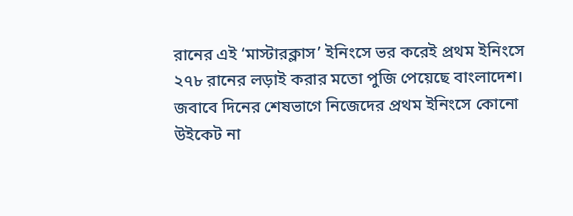রানের এই ‘মাস্টারক্লাস’ ইনিংসে ভর করেই প্রথম ইনিংসে ২৭৮ রানের লড়াই করার মতো পুজি পেয়েছে বাংলাদেশ। জবাবে দিনের শেষভাগে নিজেদের প্রথম ইনিংসে কোনো উইকেট না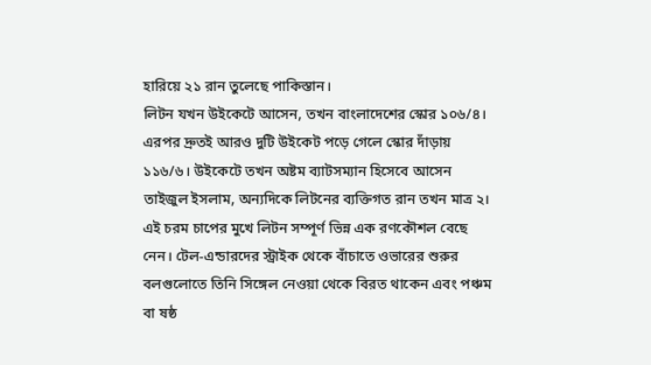হারিয়ে ২১ রান তুলেছে পাকিস্তান।
লিটন যখন উইকেটে আসেন, তখন বাংলাদেশের স্কোর ১০৬/৪। এরপর দ্রুতই আরও দুটি উইকেট পড়ে গেলে স্কোর দাঁড়ায় ১১৬/৬। উইকেটে তখন অষ্টম ব্যাটসম্যান হিসেবে আসেন তাইজুল ইসলাম, অন্যদিকে লিটনের ব্যক্তিগত রান তখন মাত্র ২। এই চরম চাপের মুখে লিটন সম্পূর্ণ ভিন্ন এক রণকৌশল বেছে নেন। টেল-এন্ডারদের স্ট্রাইক থেকে বাঁচাতে ওভারের শুরুর বলগুলোতে তিনি সিঙ্গেল নেওয়া থেকে বিরত থাকেন এবং পঞ্চম বা ষষ্ঠ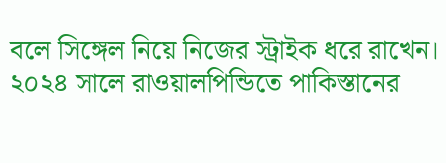বলে সিঙ্গেল নিয়ে নিজের স্ট্রাইক ধরে রাখেন।
২০২৪ সালে রাওয়ালপিন্ডিতে পাকিস্তানের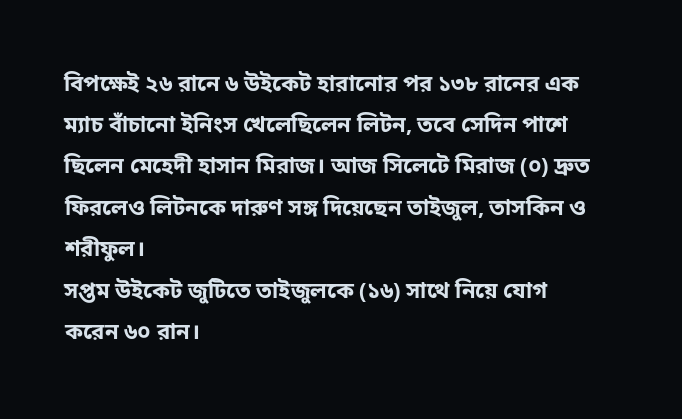বিপক্ষেই ২৬ রানে ৬ উইকেট হারানোর পর ১৩৮ রানের এক ম্যাচ বাঁচানো ইনিংস খেলেছিলেন লিটন, তবে সেদিন পাশে ছিলেন মেহেদী হাসান মিরাজ। আজ সিলেটে মিরাজ (০) দ্রুত ফিরলেও লিটনকে দারুণ সঙ্গ দিয়েছেন তাইজুল, তাসকিন ও শরীফুল।
সপ্তম উইকেট জুটিতে তাইজুলকে (১৬) সাথে নিয়ে যোগ করেন ৬০ রান।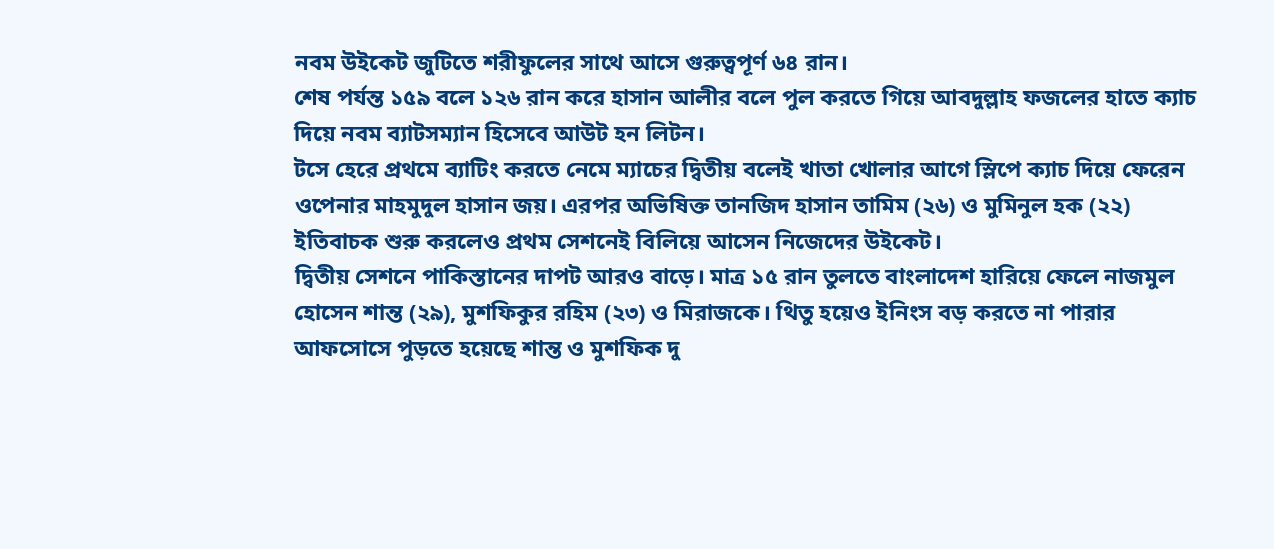নবম উইকেট জুটিতে শরীফুলের সাথে আসে গুরুত্বপূর্ণ ৬৪ রান।
শেষ পর্যন্ত ১৫৯ বলে ১২৬ রান করে হাসান আলীর বলে পুল করতে গিয়ে আবদুল্লাহ ফজলের হাতে ক্যাচ দিয়ে নবম ব্যাটসম্যান হিসেবে আউট হন লিটন।
টসে হেরে প্রথমে ব্যাটিং করতে নেমে ম্যাচের দ্বিতীয় বলেই খাতা খোলার আগে স্লিপে ক্যাচ দিয়ে ফেরেন ওপেনার মাহমুদুল হাসান জয়। এরপর অভিষিক্ত তানজিদ হাসান তামিম (২৬) ও মুমিনুল হক (২২) ইতিবাচক শুরু করলেও প্রথম সেশনেই বিলিয়ে আসেন নিজেদের উইকেট।
দ্বিতীয় সেশনে পাকিস্তানের দাপট আরও বাড়ে। মাত্র ১৫ রান তুলতে বাংলাদেশ হারিয়ে ফেলে নাজমুল হোসেন শান্ত (২৯), মুশফিকুর রহিম (২৩) ও মিরাজকে। থিতু হয়েও ইনিংস বড় করতে না পারার আফসোসে পুড়তে হয়েছে শান্ত ও মুশফিক দু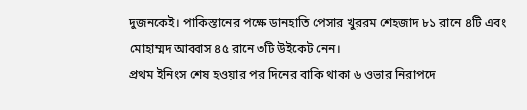দুজনকেই। পাকিস্তানের পক্ষে ডানহাতি পেসার খুররম শেহজাদ ৮১ রানে ৪টি এবং মোহাম্মদ আব্বাস ৪৫ রানে ৩টি উইকেট নেন।
প্রথম ইনিংস শেষ হওয়ার পর দিনের বাকি থাকা ৬ ওভার নিরাপদে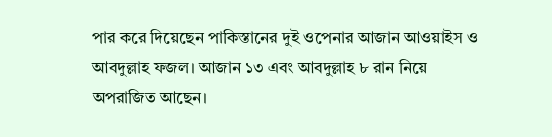পার করে দিয়েছেন পাকিস্তানের দুই ওপেনার আজান আওয়াইস ও আবদুল্লাহ ফজল। আজান ১৩ এবং আবদুল্লাহ ৮ রান নিয়ে অপরাজিত আছেন।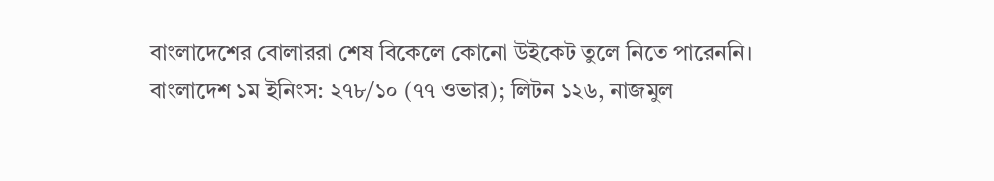বাংলাদেশের বোলাররা শেষ বিকেলে কোনো উইকেট তুলে নিতে পারেননি।
বাংলাদেশ ১ম ইনিংস: ২৭৮/১০ (৭৭ ওভার); লিটন ১২৬, নাজমুল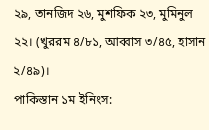২৯, তানজিদ ২৬, মুশফিক ২৩, মুমিনুল ২২। (খুররম ৪/৮১, আব্বাস ৩/৪৫, হাসান ২/৪৯)।
পাকিস্তান ১ম ইনিংস: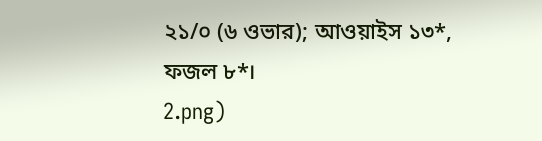২১/০ (৬ ওভার); আওয়াইস ১৩*, ফজল ৮*।
2.png)